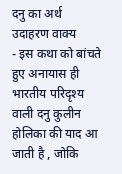दनु का अर्थ
उदाहरण वाक्य
- इस कथा को बांचते हुए अनायास ही भारतीय परिदृश्य वाली दनु कुलीन होलिका की याद आ जाती है , जोकि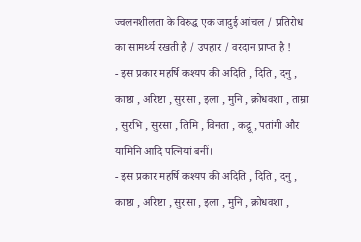ज्वलनशीलता के विरुद्ध एक जादुई आंचल / प्रतिरोध का सामर्थ्य रखती है / उपहार / वरदान प्राप्त है !
- इस प्रकार महर्षि कश्यप की अदिति , दिति , दनु , काष्ठा , अरिष्टा , सुरसा , इला , मुनि , क्रोधवशा , ताम्रा , सुरभि , सुरसा , तिमि , विनता , कद्रू , पतांगी और यामिनि आदि पत्नियां बनीं।
- इस प्रकार महर्षि कश्यप की अदिति , दिति , दनु , काष्ठा , अरिष्टा , सुरसा , इला , मुनि , क्रोधवशा ,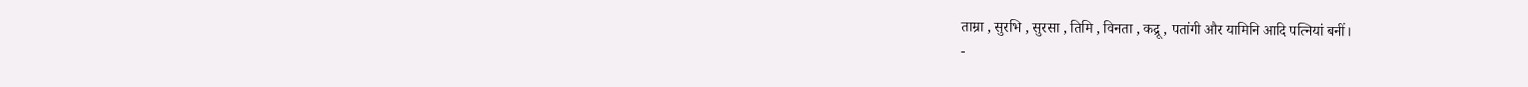ताम्रा , सुरभि , सुरसा , तिमि , विनता , कद्रू , पतांगी और यामिनि आदि पत्नियां बनीं।
-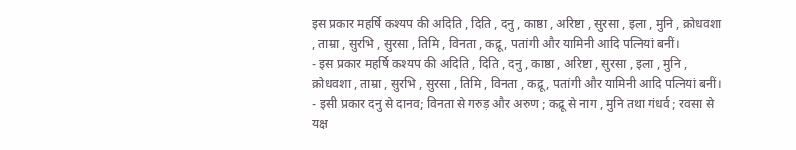इस प्रकार महर्षि कश्यप की अदिति , दिति , दनु , काष्ठा , अरिष्टा , सुरसा , इला , मुनि , क्रोधवशा , ताम्रा , सुरभि , सुरसा , तिमि , विनता , कद्रू , पतांगी और यामिनी आदि पत्नियां बनीं।
- इस प्रकार महर्षि कश्यप की अदिति , दिति , दनु , काष्ठा , अरिष्टा , सुरसा , इला , मुनि , क्रोधवशा , ताम्रा , सुरभि , सुरसा , तिमि , विनता , कद्रू , पतांगी और यामिनी आदि पत्नियां बनीं।
- इसी प्रकार दनु से दानव; विनता से गरुड़ और अरुण ; कद्रू से नाग , मुनि तथा गंधर्व ; रवसा से यक्ष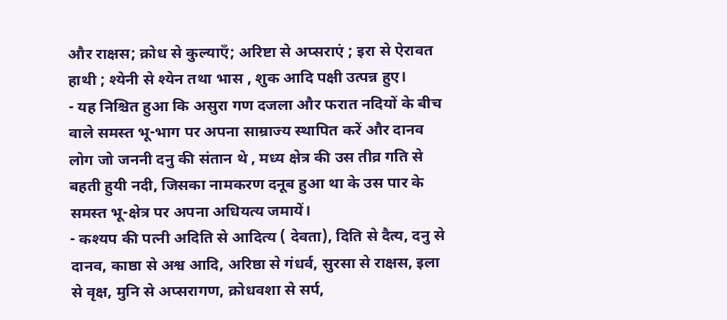और राक्षस; क्रोध से कुल्याएँ; अरिष्टा से अप्सराएं ; इरा से ऐरावत हाथी ; श्येनी से श्येन तथा भास , शुक आदि पक्षी उत्पन्न हुए।
- यह निश्चित हुआ कि असुरा गण दजला और फरात नदियों के बीच वाले समस्त भू-भाग पर अपना साम्राज्य स्थापित करें और दानव लोग जो जननी दनु की संतान थे , मध्य क्षेत्र की उस तीव्र गति से बहती हुयी नदी, जिसका नामकरण दनूब हुआ था के उस पार के समस्त भू-क्षेत्र पर अपना अधियत्य जमायें।
- कश्यप की पत्नी अदिति से आदित्य ( देवता), दिति से दैत्य, दनु से दानव, काष्ठा से अश्व आदि, अरिष्ठा से गंधर्व, सुरसा से राक्षस, इला से वृक्ष, मुनि से अप्सरागण, क्रोधवशा से सर्प,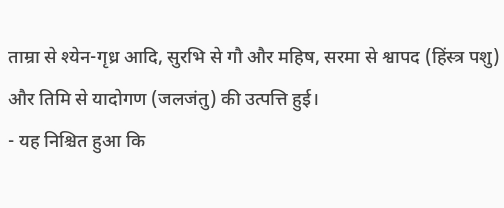ताम्रा से श्येन-गृध्र आदि, सुरभि से गौ और महिष, सरमा से श्वापद (हिंस्त्र पशु) और तिमि से यादोगण (जलजंतु) की उत्पत्ति हुई।
- यह निश्चित हुआ कि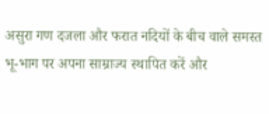असुरा गण दजला और फरात नदियों के बीच वाले समस्त भू-भाग पर अपना साम्राज्य स्थापित करें और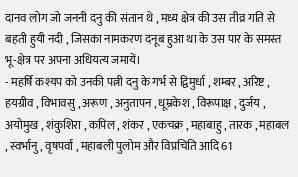दानव लोग जो जननी दनु की संतान थे , मध्य क्षेत्र की उस तीव्र गति से बहती हुयी नदी , जिसका नामकरण दनूब हुआ था के उस पार के समस्त भू-क्षेत्र पर अपना अधियत्य जमायें।
- महर्षि कश्यप को उनकी पत्नी दनु के गर्भ से द्विमुर्धा , शम्बर , अरिष्ट , हयग्रीव , विभावसु , अरूण , अनुतापन , धूम्रकेश , विरूपाक्ष , दुर्जय , अयोमुख , शंकुशिरा , कपिल , शंकर , एकचक्र , महाबाहु , तारक , महाबल , स्वर्भानु , वृषपर्वा , महाबली पुलोम और विप्रचिति आदि 61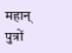महान् पुत्रों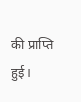की प्राप्ति हुई।